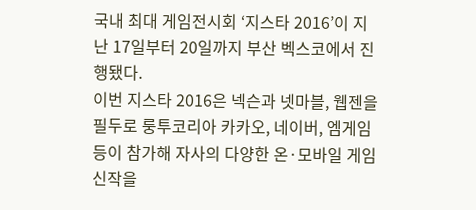국내 최대 게임전시회 ‘지스타 2016’이 지난 17일부터 20일까지 부산 벡스코에서 진행됐다.
이번 지스타 2016은 넥슨과 넷마블, 웹젠을 필두로 룽투코리아 카카오, 네이버, 엠게임 등이 참가해 자사의 다양한 온·모바일 게임 신작을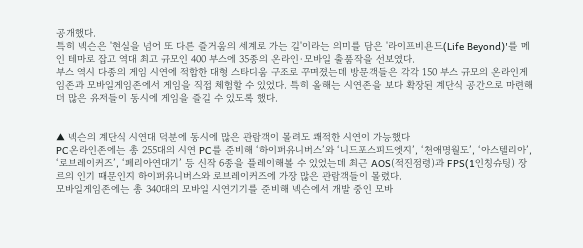공개했다.
특히 넥슨은 '현실을 넘어 또 다른 즐거움의 세계로 가는 길'이라는 의미를 담은 '라이프비욘드(Life Beyond)'를 메인 테마로 잡고 역대 최고 규모인 400 부스에 35종의 온라인·모바일 출품작을 선보였다.
부스 역시 다종의 게임 시연에 적합한 대형 스타디움 구조로 꾸며졌는데 방문객들은 각각 150 부스 규모의 온라인게임존과 모바일게임존에서 게임을 직접 체험할 수 있었다. 특히 올해는 시연존을 보다 확장된 계단식 공간으로 마련해 더 많은 유저들이 동시에 게임을 즐길 수 있도록 했다.


▲ 넥슨의 계단식 시연대 덕분에 동시에 많은 관람객이 몰려도 쾌적한 시연이 가능했다
PC온라인존에는 총 255대의 시연 PC를 준비해 ‘하이퍼유니버스’와 ‘니드포스피드엣지’, ‘천애명월도’, ‘아스텔리아’, ‘로브레이커즈’, ‘페리아연대기’ 등 신작 6종을 플레이해볼 수 있었는데 최근 AOS(적진점령)과 FPS(1인칭슈팅) 장르의 인기 때문인지 하이퍼유니버스와 로브레이커즈에 가장 많은 관람객들이 몰렸다.
모바일게임존에는 총 340대의 모바일 시연기기를 준비해 넥슨에서 개발 중인 모바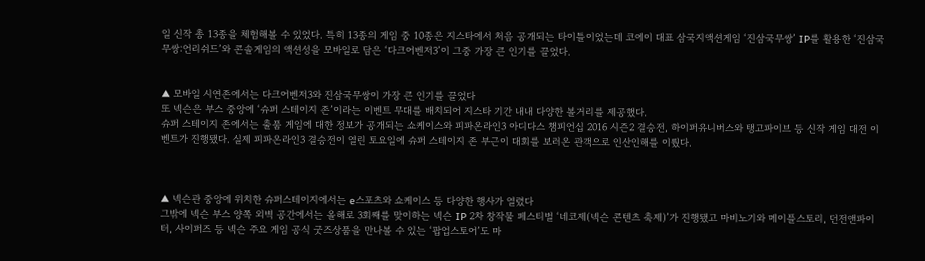일 신작 총 13종을 체험해볼 수 있었다. 특히 13종의 게임 중 10종은 지스타에서 처음 공개되는 타이틀이었는데 코에이 대표 삼국지액션게임 ‘진삼국무쌍’ IP를 활용한 ‘진삼국무쌍:언리쉬드’와 콘솔게임의 액션성을 모바일로 담은 ‘다크어벤저3’이 그중 가장 큰 인기를 끌었다.


▲ 모바일 시연존에서는 다크어벤저3와 진삼국무쌍이 가장 큰 인기를 끌었다
또 넥슨은 부스 중앙에 ‘슈퍼 스테이지 존’이라는 이벤트 무대를 배치되어 지스타 기간 내내 다양한 볼거리를 제공했다.
슈퍼 스테이지 존에서는 출품 게임에 대한 정보가 공개되는 쇼케이스와 피파온라인3 아디다스 챔피언십 2016 시즌2 결승전, 하이퍼유니버스와 탱고파이브 등 신작 게임 대전 이벤트가 진행됐다. 실제 피파온라인3 결승전이 열린 토요일에 슈퍼 스테이지 존 부근이 대회를 보러온 관객으로 인산인해를 이뤘다.



▲ 넥슨관 중앙에 위치한 슈퍼스테이지에서는 e스포츠와 쇼케이스 등 다양한 행사가 열렸다
그밖에 넥슨 부스 양쪽 외벽 공간에서는 올해로 3회째를 맞이하는 넥슨 IP 2차 창작물 페스티벌 ‘네코제(넥슨 콘텐츠 축제)’가 진행됐고 마비노기와 메이플스토리, 던전앤파이터, 사이퍼즈 등 넥슨 주요 게임 공식 굿즈상품을 만나볼 수 있는 ‘팝업스토어’도 마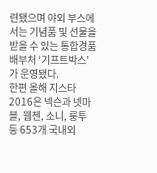련됐으며 야외 부스에서는 기념품 및 선물을 받을 수 있는 통합경품배부처 ‘기프트박스’가 운영됐다.
한편 올해 지스타2016은 넥슨과 넷마블, 웹젠, 소니, 룽투 등 653개 국내외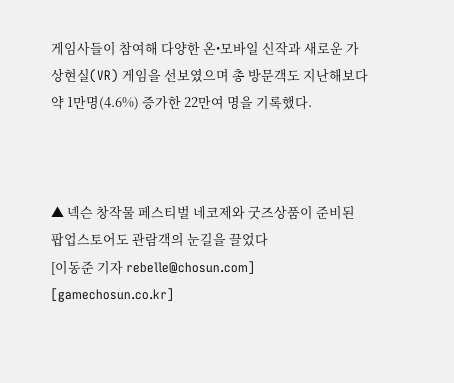게임사들이 참여해 다양한 온•모바일 신작과 새로운 가상현실(VR) 게임을 선보였으며 총 방문객도 지난해보다 약 1만명(4.6%) 증가한 22만여 명을 기록했다.



▲ 넥슨 창작물 페스티벌 네코제와 굿즈상품이 준비된 팝업스토어도 관람객의 눈길을 끌었다
[이동준 기자 rebelle@chosun.com] [gamechosun.co.kr]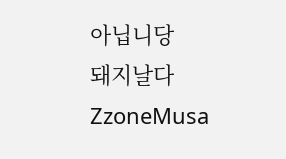아닙니당
돼지날다
ZzoneMusa